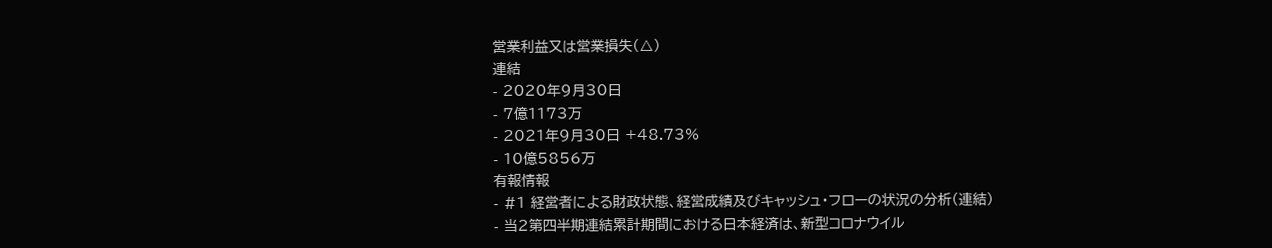営業利益又は営業損失(△)
連結
- 2020年9月30日
- 7億1173万
- 2021年9月30日 +48.73%
- 10億5856万
有報情報
- #1 経営者による財政状態、経営成績及びキャッシュ・フローの状況の分析(連結)
- 当2第四半期連結累計期間における日本経済は、新型コロナウイル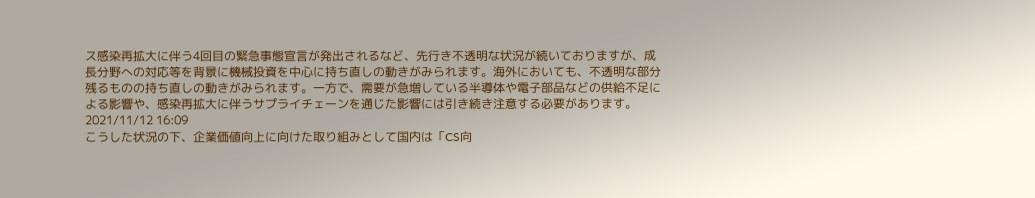ス感染再拡大に伴う4回目の緊急事態宣言が発出されるなど、先行き不透明な状況が続いておりますが、成長分野への対応等を背景に機械投資を中心に持ち直しの動きがみられます。海外においても、不透明な部分残るものの持ち直しの動きがみられます。一方で、需要が急増している半導体や電子部品などの供給不足による影響や、感染再拡大に伴うサプライチェーンを通じた影響には引き続き注意する必要があります。2021/11/12 16:09
こうした状況の下、企業価値向上に向けた取り組みとして国内は「CS向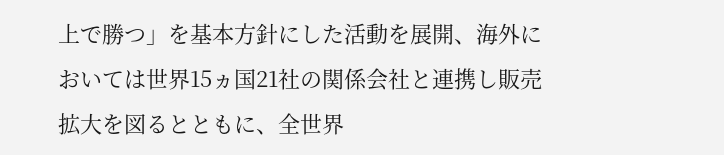上で勝つ」を基本方針にした活動を展開、海外においては世界15ヵ国21社の関係会社と連携し販売拡大を図るとともに、全世界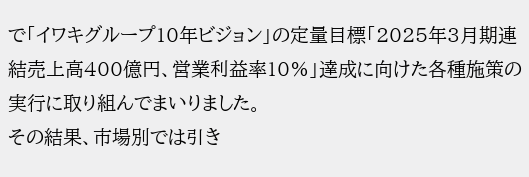で「イワキグループ10年ビジョン」の定量目標「2025年3月期連結売上高400億円、営業利益率10%」達成に向けた各種施策の実行に取り組んでまいりました。
その結果、市場別では引き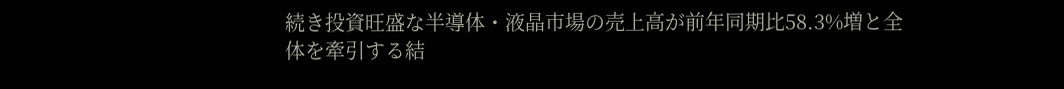続き投資旺盛な半導体・液晶市場の売上高が前年同期比58.3%増と全体を牽引する結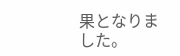果となりました。